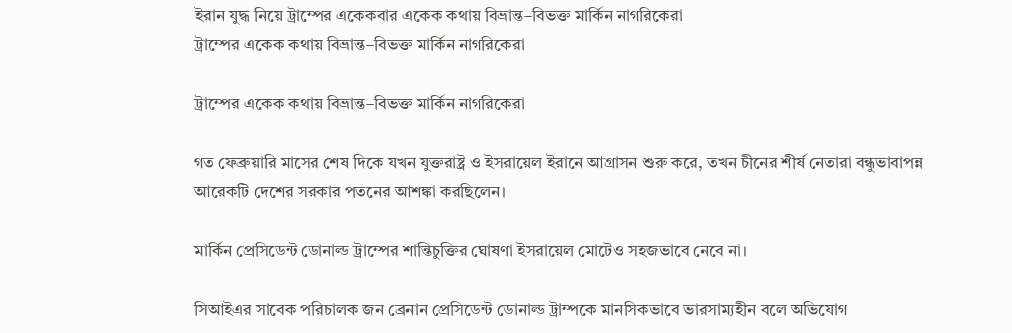ইরান যুদ্ধ নিয়ে ট্রাম্পের একেকবার একেক কথায় বিভ্রান্ত–বিভক্ত মার্কিন নাগরিকেরা
ট্রাম্পের একেক কথায় বিভ্রান্ত–বিভক্ত মার্কিন নাগরিকেরা

ট্রাম্পের একেক কথায় বিভ্রান্ত–বিভক্ত মার্কিন নাগরিকেরা

গত ফেব্রুয়ারি মাসের শেষ দিকে যখন যুক্তরাষ্ট্র ও ইসরায়েল ইরানে আগ্রাসন শুরু করে, তখন চীনের শীর্ষ নেতারা বন্ধুভাবাপন্ন আরেকটি দেশের সরকার পতনের আশঙ্কা করছিলেন।

মার্কিন প্রেসিডেন্ট ডোনাল্ড ট্রাম্পের শান্তিচুক্তির ঘোষণা ইসরায়েল মোটেও সহজভাবে নেবে না।

সিআইএর সাবেক পরিচালক জন ব্রেনান প্রেসিডেন্ট ডোনাল্ড ট্রাম্পকে মানসিকভাবে ভারসাম্যহীন বলে অভিযোগ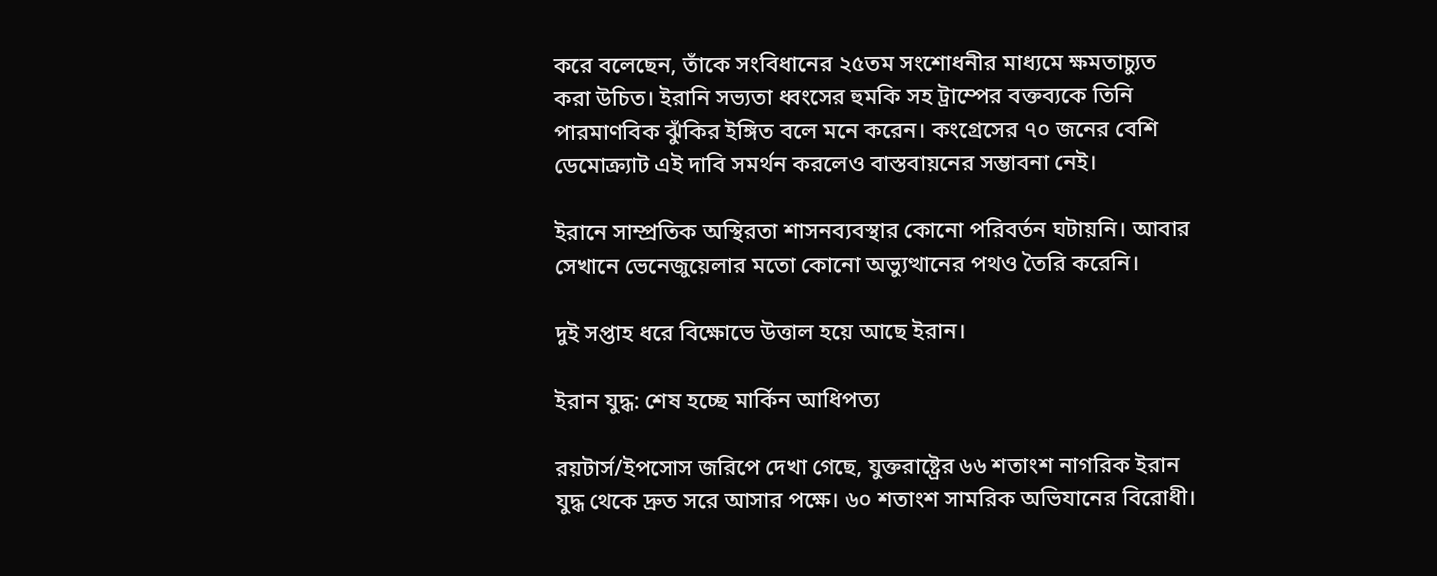করে বলেছেন, তাঁকে সংবিধানের ২৫তম সংশোধনীর মাধ্যমে ক্ষমতাচ্যুত করা উচিত। ইরানি সভ্যতা ধ্বংসের হুমকি সহ ট্রাম্পের বক্তব্যকে তিনি পারমাণবিক ঝুঁকির ইঙ্গিত বলে মনে করেন। কংগ্রেসের ৭০ জনের বেশি ডেমোক্র্যাট এই দাবি সমর্থন করলেও বাস্তবায়নের সম্ভাবনা নেই।

ইরানে সাম্প্রতিক অস্থিরতা শাসনব্যবস্থার কোনো পরিবর্তন ঘটায়নি। আবার সেখানে ভেনেজুয়েলার মতো কোনো অভ্যুত্থানের পথও তৈরি করেনি।

দুই সপ্তাহ ধরে বিক্ষোভে উত্তাল হয়ে আছে ইরান।

ইরান যুদ্ধ: শেষ হচ্ছে মার্কিন আধিপত্য

রয়টার্স/ইপসোস জরিপে দেখা গেছে, যুক্তরাষ্ট্রের ৬৬ শতাংশ নাগরিক ইরান যুদ্ধ থেকে দ্রুত সরে আসার পক্ষে। ৬০ শতাংশ সামরিক অভিযানের বিরোধী।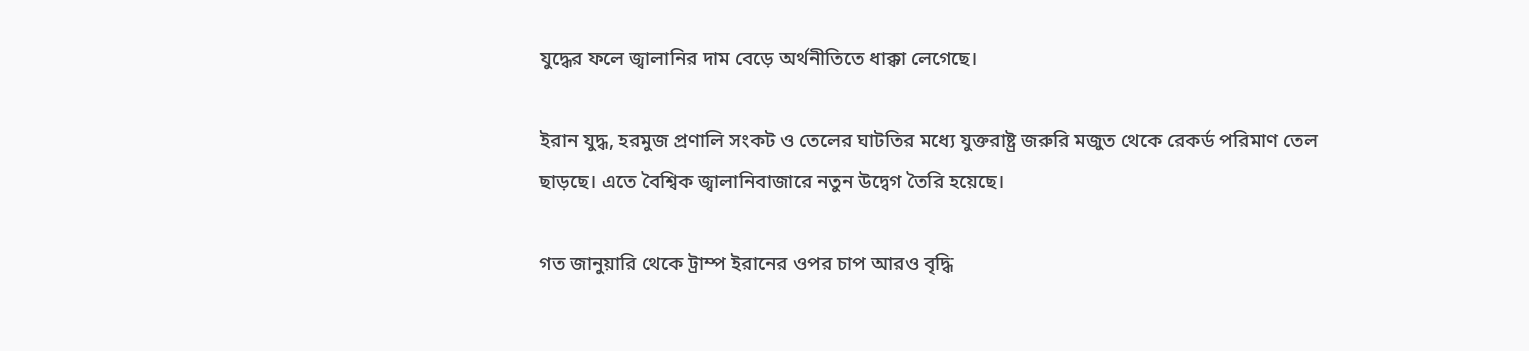যুদ্ধের ফলে জ্বালানির দাম বেড়ে অর্থনীতিতে ধাক্কা লেগেছে।

ইরান যুদ্ধ, হরমুজ প্রণালি সংকট ও তেলের ঘাটতির মধ্যে যুক্তরাষ্ট্র জরুরি মজুত থেকে রেকর্ড পরিমাণ তেল ছাড়ছে। এতে বৈশ্বিক জ্বালানিবাজারে নতুন উদ্বেগ তৈরি হয়েছে।

গত জানুয়ারি থেকে ট্রাম্প ইরানের ওপর চাপ আরও বৃদ্ধি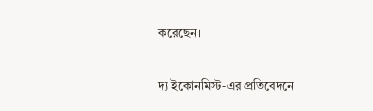করেছেন।

দ্য ইকোনমিস্ট-এর প্রতিবেদনে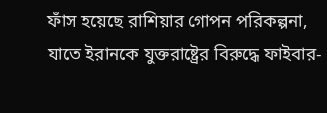ফাঁস হয়েছে রাশিয়ার গোপন পরিকল্পনা, যাতে ইরানকে যুক্তরাষ্ট্রের বিরুদ্ধে ফাইবার-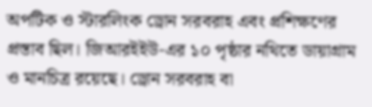অপটিক ও স্টারলিংক ড্রোন সরবরাহ এবং প্রশিক্ষণের প্রস্তাব ছিল। জিআরইইউ-এর ১০ পৃষ্ঠার নথিতে ডায়াগ্রাম ও মানচিত্র রয়েছে। ড্রোন সরবরাহ বা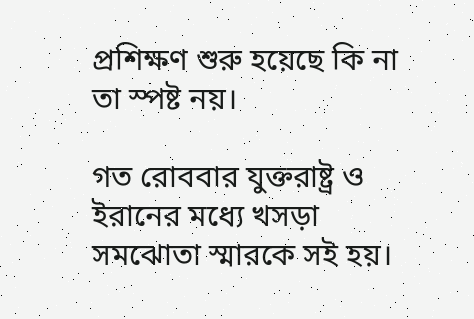প্রশিক্ষণ শুরু হয়েছে কি না তা স্পষ্ট নয়।

গত রোববার যুক্তরাষ্ট্র ও ইরানের মধ্যে খসড়া সমঝোতা স্মারকে সই হয়।